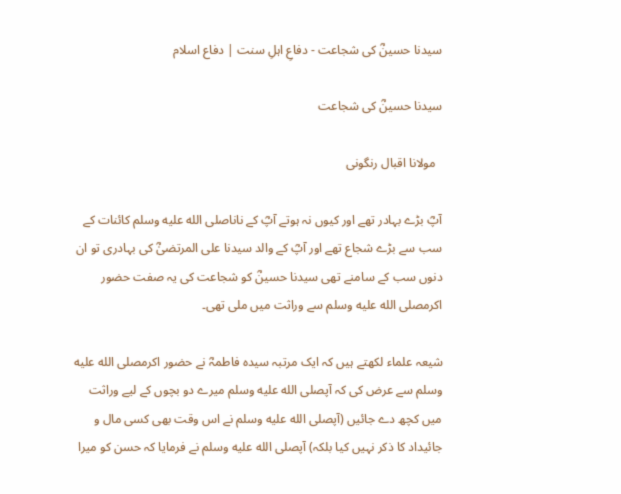سیدنا حسینؓ کی شجاعت - دفاعِ اہلِ سنت | دفاع اسلام

سیدنا حسینؓ کی شجاعت

  مولانا اقبال رنگونی

آپؓ بڑے بہادر تھے اور کیوں نہ ہوتے آپؓ کے ناناصلى الله عليه وسلم کائنات کے سب سے بڑے شجاع تھے اور آپؓ کے والد سیدنا علی المرتضیٰؓ کی بہادری تو ان دنوں سب کے سامنے تھی سیدنا حسینؓ کو شجاعت کی یہ صفت حضور اکرمصلى الله عليه وسلم سے وراثت میں ملی تھی۔

شیعہ علماء لکھتے ہیں کہ ایک مرتبہ سیدہ فاطمہؓ نے حضور اکرمصلى الله عليه وسلم سے عرض کی کہ آپصلى الله عليه وسلم میرے دو بچوں کے لیے وراثت میں کچھ دے جائیں (آپصلى الله عليه وسلم نے اس وقت بھی کسی مال و جائیداد کا ذکر نہیں کیا بلکہ) آپصلى الله عليه وسلم نے فرمایا کہ حسن کو میرا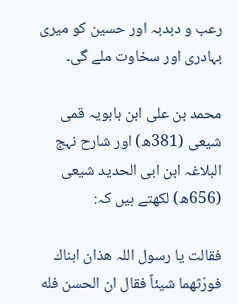رعب و دبدبہ اور حسین کو میری بہادری اور سخاوت ملے گی۔

محمد بن علی ابن بابویہ قمی شیعی (381ھ) اور شارح نہج البلاغہ ابن ابی الحدید شیعی (656ھ) لکھتے ہیں کہ:

فقالت یا رسول اللہ ھذان ابناك فورّثھما شیئاً فقال ان الحسن فله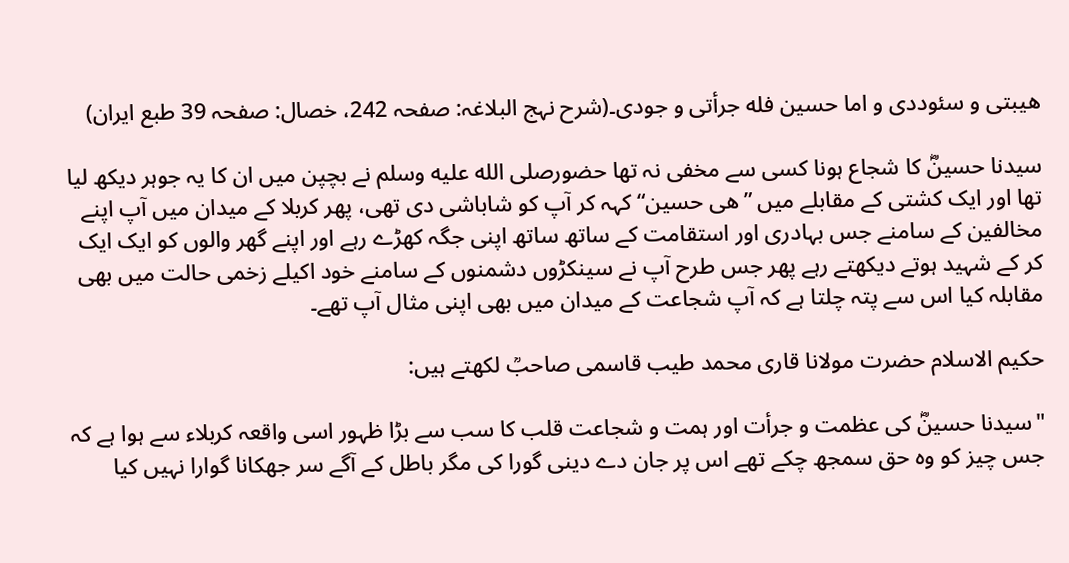ھیبتی و سئوددی و اما حسین فله جرأتی و جودی۔(شرح نہج البلاغہ: صفحہ 242، خصال: صفحہ 39 طبع ایران)

سیدنا حسینؓ کا شجاع ہونا کسی سے مخفی نہ تھا حضورصلى الله عليه وسلم نے بچپن میں ان کا یہ جوہر دیکھ لیا تھا اور ایک کشتی کے مقابلے میں ”ھی حسین“ کہہ کر آپ کو شاباشی دی تھی، پھر کربلا کے میدان میں آپ اپنے مخالفین کے سامنے جس بہادری اور استقامت کے ساتھ ساتھ اپنی جگہ کھڑے رہے اور اپنے گھر والوں کو ایک ایک کر کے شہید ہوتے دیکھتے رہے پھر جس طرح آپ نے سینکڑوں دشمنوں کے سامنے خود اکیلے زخمی حالت میں بھی مقابلہ کیا اس سے پتہ چلتا ہے کہ آپ شجاعت کے میدان میں بھی اپنی مثال آپ تھے۔

حکیم الاسلام حضرت مولانا قاری محمد طیب قاسمی صاحبؒ لکھتے ہیں:

"سیدنا حسینؓ کی عظمت و جرأت اور ہمت و شجاعت قلب کا سب سے بڑا ظہور اسی واقعہ کربلاء سے ہوا ہے کہ جس چیز کو وہ حق سمجھ چکے تھے اس پر جان دے دینی گورا کی مگر باطل کے آگے سر جھکانا گوارا نہیں کیا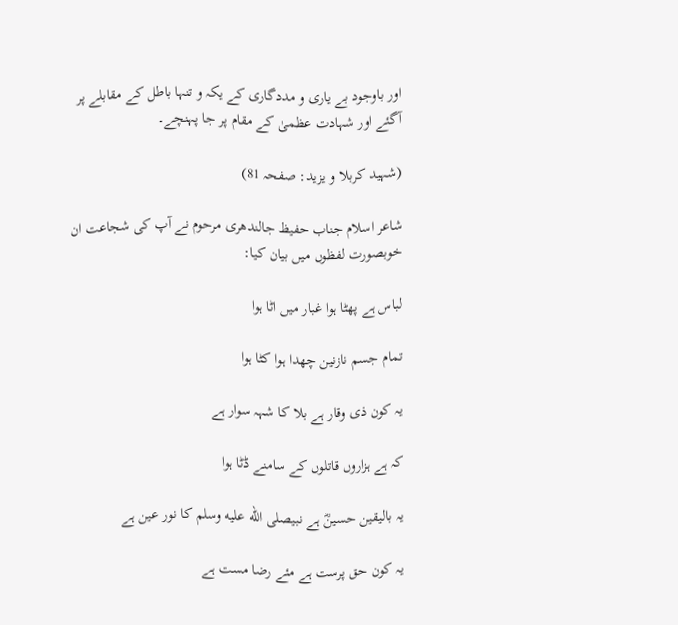اور باوجود بے یاری و مددگاری کے یکہ و تنہا باطل کے مقابلے پر آگئے اور شہادت عظمیٰ کے مقام پر جا پہنچے۔

(شہید کربلا و یزید: صفحہ 81)

شاعر اسلام جناب حفیظ جالندھری مرحوم نے آپ کی شجاعت ان خوبصورت لفظوں میں بیان کیا:

لباس ہے پھٹا ہوا غبار میں اٹا ہوا

تمام جسم نازنین چھدا ہوا کٹا ہوا

یہ کون ذی وقار ہے بلا کا شہہ سوار ہے

کہ ہے ہزاروں قاتلوں کے سامنے ڈٹا ہوا

یہ بالیقین حسینؓ ہے نبیصلى الله عليه وسلم کا نور عین ہے

یہ کون حق پرست ہے مئے رضا مست ہے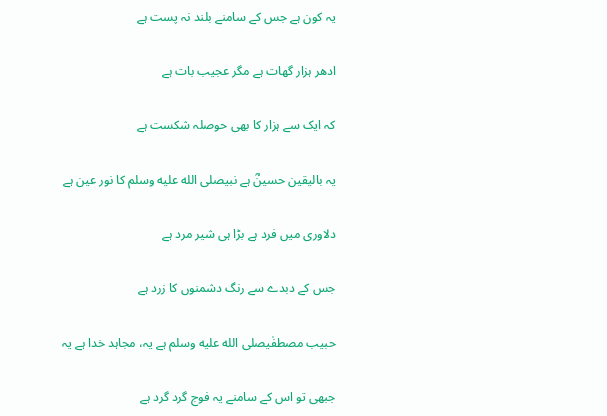یہ کون ہے جس کے سامنے بلند نہ پست ہے

ادھر ہزار گھات ہے مگر عجیب بات ہے

کہ ایک سے ہزار کا بھی حوصلہ شکست ہے

یہ بالیقین حسینؓ ہے نبیصلى الله عليه وسلم کا نور عین ہے

دلاوری میں فرد ہے بڑا ہی شیر مرد ہے

جس کے دبدے سے رنگ دشمنوں کا زرد ہے

حبیب مصطفٰیصلى الله عليه وسلم ہے یہ، مجاہد خدا ہے یہ

جبھی تو اس کے سامنے یہ فوج گرد گرد ہے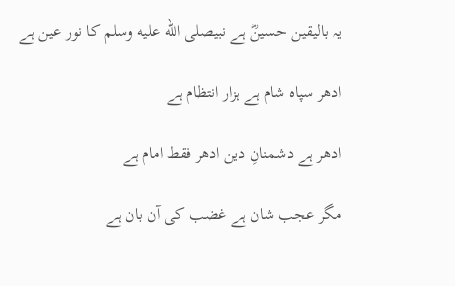یہ بالیقین حسینؓ ہے نبیصلى الله عليه وسلم کا نور عین ہے

ادھر سپاہ شام ہے ہزار انتظام ہے

ادھر ہے دشمنانِ دین ادھر فقط امام ہے

مگر عجب شان ہے غضب کی آن بان ہے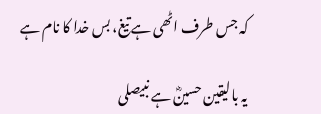کہ جس طرف اٹھی ہے تیغ، بس خدا کا نام ہے

یہ بالیقین حسینؓ ہے نبیصلى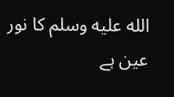الله عليه وسلم کا نور عین ہے